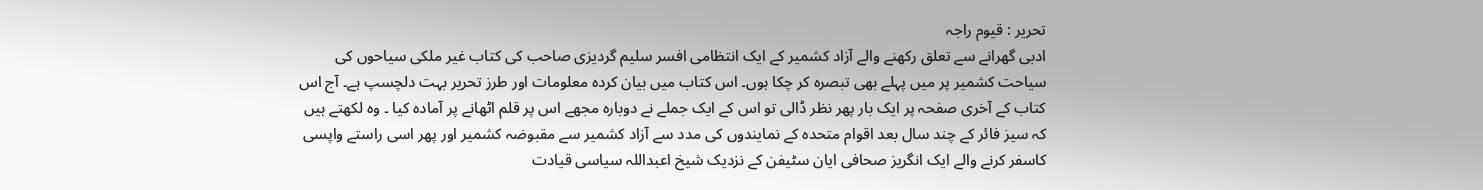تحریر : قیوم راجہ
ادبی گھرانے سے تعلق رکھنے والے آزاد کشمیر کے ایک انتظامی افسر سلیم گردیزی صاحب کی کتاب غیر ملکی سیاحوں کی سیاحت کشمیر پر میں پہلے بھی تبصرہ کر چکا ہوں۔ اس کتاب میں بیان کردہ معلومات اور طرز تحریر بہت دلچسپ ہے۔ آج اس کتاب کے آخری صفحہ پر ایک بار پھر نظر ڈالی تو اس کے ایک جملے نے دوبارہ مجھے اس پر قلم اٹھانے پر آمادہ کیا ۔ وہ لکھتے ہیں کہ سیز فائر کے چند سال بعد اقوام متحدہ کے نمایندوں کی مدد سے آزاد کشمیر سے مقبوضہ کشمیر اور پھر اسی راستے واپسی کاسفر کرنے والے ایک انگریز صحافی ایان سٹیفن کے نزدیک شیخ اعبداللہ سیاسی قیادت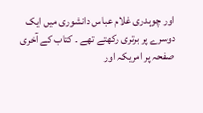اور چوہدری غلام عباس دانشوری میں ایک دوسرے پر برتری رکھتے تھے ۔ کتاب کے آخری صفحہ پر امریکہ اور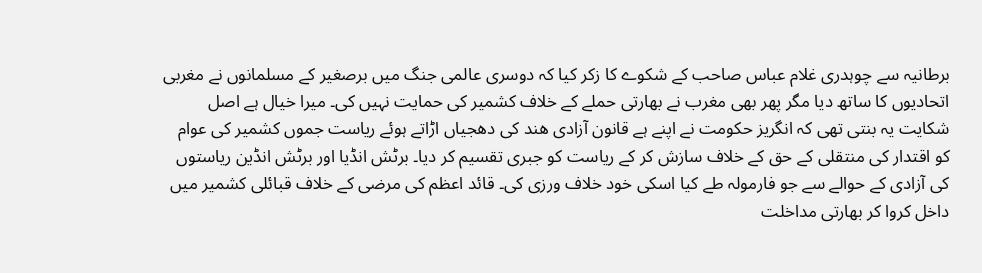برطانیہ سے چوہدری غلام عباس صاحب کے شکوے کا زکر کیا کہ دوسری عالمی جنگ میں برصغیر کے مسلمانوں نے مغربی اتحادیوں کا ساتھ دیا مگر پھر بھی مغرب نے بھارتی حملے کے خلاف کشمیر کی حمایت نہیں کی۔ میرا خیال ہے اصل شکایت یہ بنتی تھی کہ انگریز حکومت نے اپنے ہے قانون آزادی ھند کی دھجیاں اڑاتے ہوئے ریاست جموں کشمیر کی عوام کو اقتدار کی منتقلی کے حق کے خلاف سازش کر کے ریاست کو جبری تقسیم کر دیا۔ برٹش انڈیا اور برٹش انڈین ریاستوں کی آزادی کے حوالے سے جو فارمولہ طے کیا اسکی خود خلاف ورزی کی۔ قائد اعظم کی مرضی کے خلاف قبائلی کشمیر میں داخل کروا کر بھارتی مداخلت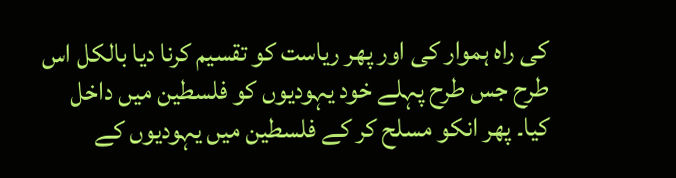کی راہ ہموار کی اور پھر ریاست کو تقسیم کرنا دیا بالکل اس طرح جس طرح پہلے خود یہودیوں کو فلسطین میں داخل کیا۔ پھر انکو مسلح کر کے فلسطین میں یہودیوں کے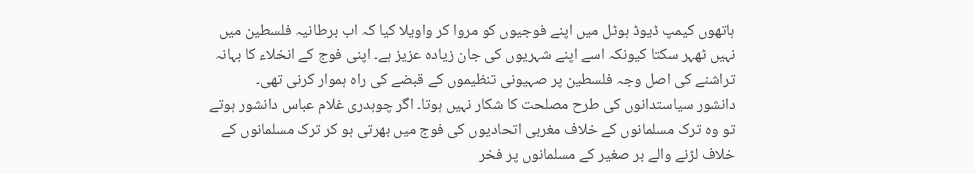ہاتھوں کیمپ ڈیوڈ ہوٹل میں اپنے فوجیوں کو مروا کر واویلا کیا کہ اب برطانیہ فلسطین میں نہیں ٹھہر سکتا کیونکہ اسے اپنے شہریوں کی جان زیادہ عزیز ہے۔ اپنی فوج کے انخلاء کا بہانہ تراشنے کی اصل وجہ فلسطین پر صہیونی تنظیموں کے قبضے کی راہ ہموار کرنی تھی۔
دانشور سیاستدانوں کی طرح مصلحت کا شکار نہیں ہوتا۔ اگر چوہدری غلام عباس دانشور ہوتے تو وہ ترک مسلمانوں کے خلاف مغربی اتحادیوں کی فوج میں بھرتی ہو کر ترک مسلمانوں کے خلاف لڑنے والے بر صغیر کے مسلمانوں پر فخر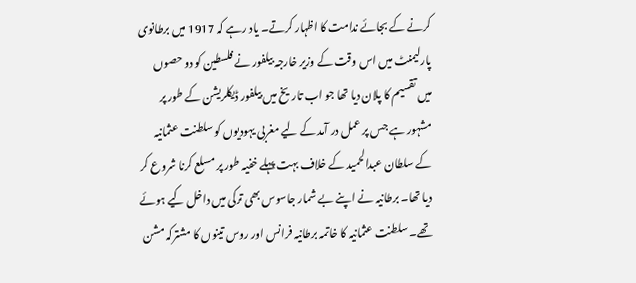کرنے کے بجائے ندامت کا اظہار کرتے۔ یاد رہے کہ 1917 میں برطانوی پارلیمنٹ میں اس وقت کے وزیر خارجہ بیلفور نے فلسطین کو دو حصوں میں تقسیم کا پلان دیا تھا جو اب تاریخ میں بیلفور ڈیکلریشن کے طور پر مشہور ہے جس پر عمل در آمد کے لیے مغربی یہودیوں کو سلطنت عثمانیہ کے سلطان عبدالحمید کے خلاف بہت پہلے خفیہ طور پر مسلع کرنا شروع کر دیا تھا۔ برطانیہ نے اپنے بے شمار جاسوس بھی ترکی میں داخل کیے ہوئے تھے۔ سلطنت عثمانیہ کا خاتمہ برطانیہ فرانس اور روس تینوں کا مشترکہ مشن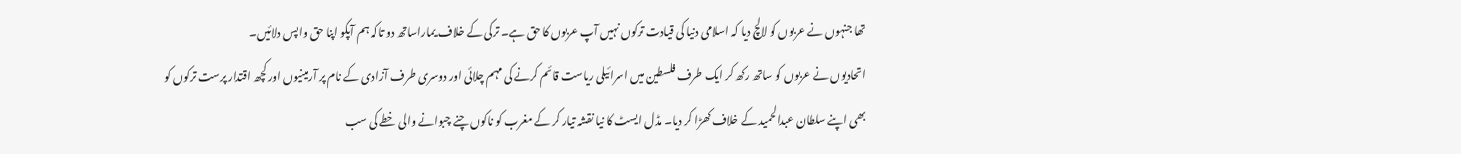تھا جنہوں نے عربوں کو لالچ دیا کہ اسلامی دنیا کی قیادت ترکوں نہیں آپ عربوں کا حق ہے۔ ترکی کے خلاف یماراساتھ دو تاکہ ہم آپکو اپنا حق واپس دلائیں۔
اتحادیوں نے عربوں کو ساتھ رکھ کر ایک طرف فلسطین میں اسرائیلی ریاست قائم کرنے کی مہم چلائی اور دوسری طرف آزادی کے نام پر آرمینیوں اور کچھ اقتدار پرست ترکوں کو بھی اپنے سلطان عبدالحمید کے خلاف کھڑا کر دیا۔ مڈل ایسٹ کا نیا نقشہ تیار کر کے مغرب کو ناکوں چنے چبوانے والی خطے کی سب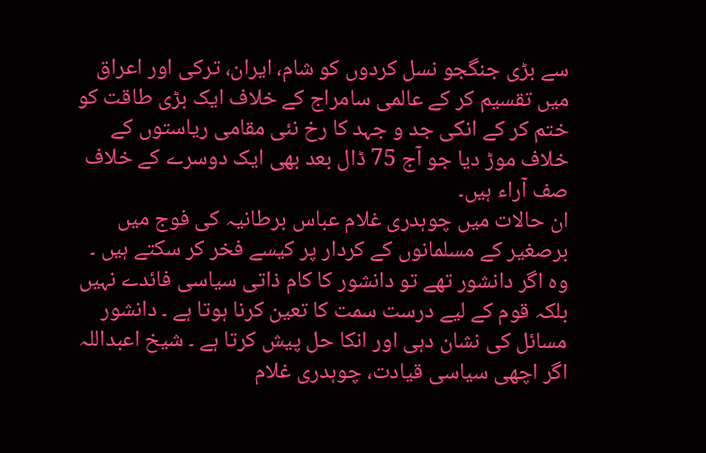سے بڑی جنگجو نسل کردوں کو شام، ایران، ترکی اور اعراق میں تقسیم کر کے عالمی سامراج کے خلاف ایک بڑی طاقت کو ختم کر کے انکی جد و جہد کا رخ نئی مقامی ریاستوں کے خلاف موڑ دیا جو آج 75 ڈال بعد بھی ایک دوسرے کے خلاف صف آراء ہیں۔
ان حالات میں چوہدری غلام عباس برطانیہ کی فوج میں برصغیر کے مسلمانوں کے کردار پر کیسے فخر کر سکتے ہیں ۔ وہ اگر دانشور تھے تو دانشور کا کام ذاتی سیاسی فائدے نہیں بلکہ قوم کے لیے درست سمت کا تعین کرنا ہوتا ہے ۔ دانشور مسائل کی نشان دہی اور انکا حل پیش کرتا ہے ۔ شیخ اعبداللہ اگر اچھی سیاسی قیادت، چوہدری غلام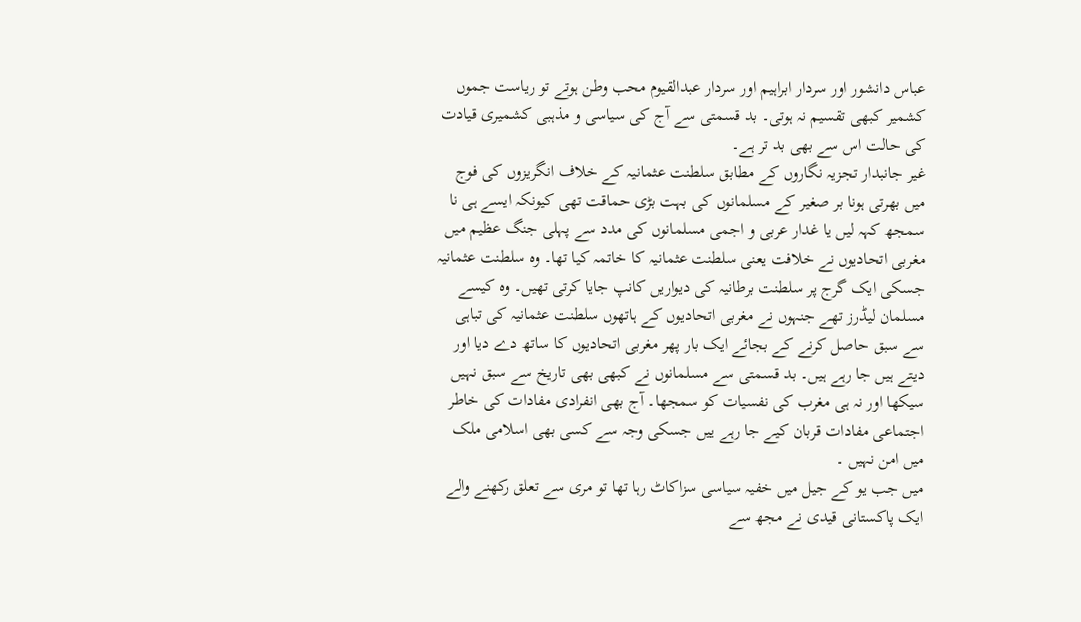عباس دانشور اور سردار ابراہیم اور سردار عبدالقیوم محب وطن ہوتے تو ریاست جموں کشمیر کبھی تقسیم نہ ہوتی۔ بد قسمتی سے آج کی سیاسی و مذہبی کشمیری قیادت کی حالت اس سے بھی بد تر ہے۔
غیر جانبدار تجزیہ نگاروں کے مطابق سلطنت عثمانیہ کے خلاف انگریزوں کی فوج میں بھرتی ہونا بر صغیر کے مسلمانوں کی بہت بڑی حماقت تھی کیونکہ ایسے ہی نا سمجھ کہہ لیں یا غدار عربی و اجمی مسلمانوں کی مدد سے پہلی جنگ عظیم میں مغربی اتحادیوں نے خلافت یعنی سلطنت عثمانیہ کا خاتمہ کیا تھا۔ وہ سلطنت عثمانیہ جسکی ایک گرج پر سلطنت برطانیہ کی دیواریں کانپ جایا کرتی تھیں۔ وہ کیسے مسلمان لیڈرز تھے جنہوں نے مغربی اتحادیوں کے ہاتھوں سلطنت عثمانیہ کی تباہی سے سبق حاصل کرنے کے بجائے ایک بار پھر مغربی اتحادیوں کا ساتھ دے دیا اور دیتے ہیں جا رہے ہیں۔ بد قسمتی سے مسلمانوں نے کبھی بھی تاریخ سے سبق نہیں سیکھا اور نہ ہی مغرب کی نفسیات کو سمجھا۔ آج بھی انفرادی مفادات کی خاطر اجتماعی مفادات قربان کیے جا رہے ییں جسکی وجہ سے کسی بھی اسلامی ملک میں امن نہیں ۔
میں جب یو کے جیل میں خفیہ سیاسی سزاکاٹ رہا تھا تو مری سے تعلق رکھنے والے ایک پاکستانی قیدی نے مجھ سے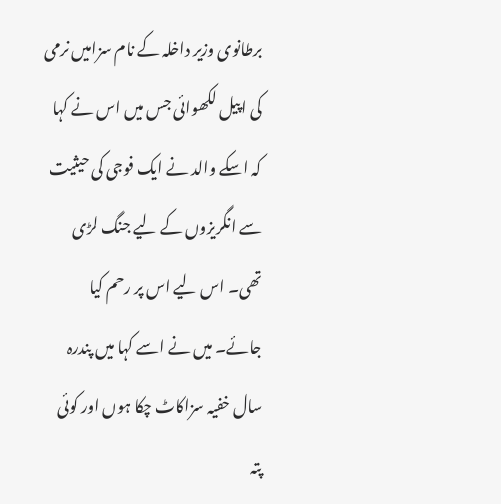برطانوی وزیر داخلہ کے نام سزامیں نرمی کی اپیل لکھوائی جس میں اس نے کہا کہ اسکے والد نے ایک فوجی کی حیثیت سے انگریزوں کے لیے جنگ لڑی تھی۔ اس لیے اس پر رحم کیا جائے۔ میں نے اسے کہا میں پندرہ سال خفیہ سزاکاٹ چکا ہوں اور کوئی پتہ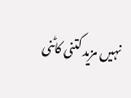نہیں مزید کتنی کاٹنی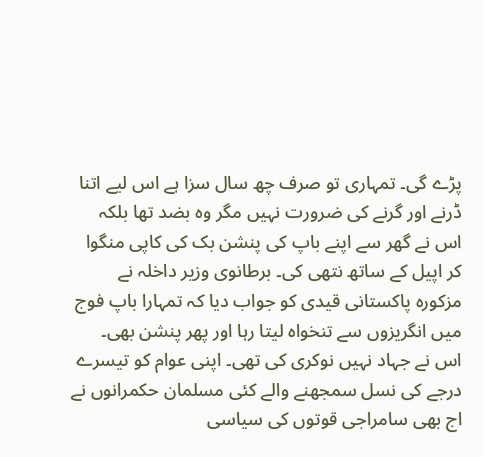پڑے گی۔ تمہاری تو صرف چھ سال سزا ہے اس لیے اتنا ڈرنے اور گرنے کی ضرورت نہیں مگر وہ بضد تھا بلکہ اس نے گھر سے اپنے باپ کی پنشن بک کی کاپی منگوا کر اپیل کے ساتھ نتھی کی۔ برطانوی وزیر داخلہ نے مزکورہ پاکستانی قیدی کو جواب دیا کہ تمہارا باپ فوج میں انگریزوں سے تنخواہ لیتا رہا اور پھر پنشن بھی۔ اس نے جہاد نہیں نوکری کی تھی۔ اپنی عوام کو تیسرے درجے کی نسل سمجھنے والے کئی مسلمان حکمرانوں نے اج بھی سامراجی قوتوں کی سیاسی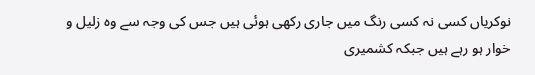نوکریاں کسی نہ کسی رنگ میں جاری رکھی ہوئی ہیں جس کی وجہ سے وہ زلیل و خوار ہو رہے ہیں جبکہ کشمیری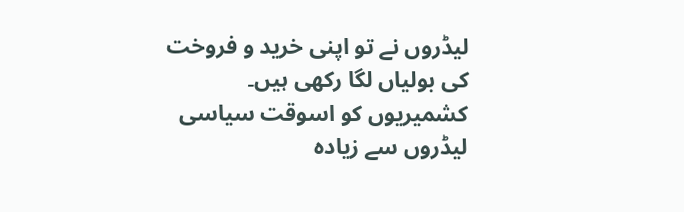لیڈروں نے تو اپنی خرید و فروخت کی بولیاں لگا رکھی ہیں۔ کشمیریوں کو اسوقت سیاسی لیڈروں سے زیادہ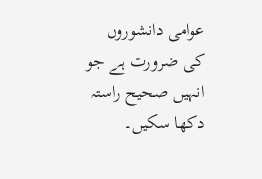عوامی دانشوروں کی ضرورت ہے جو انہیں صحیح راستہ دکھا سکیں۔